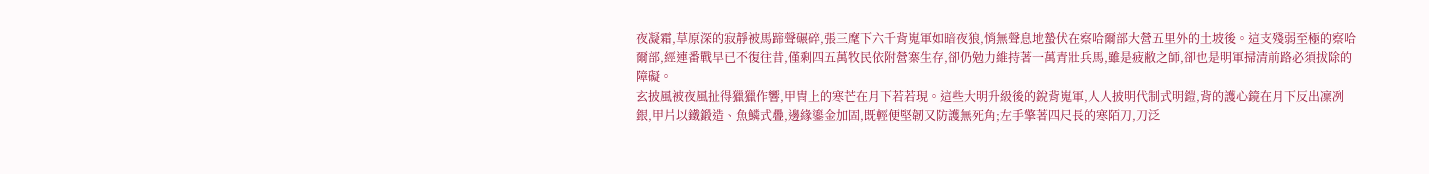夜凝霜,草原深的寂靜被馬蹄聲碾碎,張三麾下六千背嵬軍如暗夜狼,悄無聲息地蟄伏在察哈爾部大營五里外的土坡後。這支殘弱至極的察哈爾部,經連番戰早已不復往昔,僅剩四五萬牧民依附營寨生存,卻仍勉力維持著一萬青壯兵馬,雖是疲敝之師,卻也是明軍掃清前路必須拔除的障礙。
玄披風被夜風扯得獵獵作響,甲冑上的寒芒在月下若若現。這些大明升級後的銳背嵬軍,人人披明代制式明鎧,背的護心鏡在月下反出凜冽銀,甲片以鐵鍛造、魚鱗式疊,邊緣鎏金加固,既輕便堅韌又防護無死角;左手擎著四尺長的寒陌刀,刀泛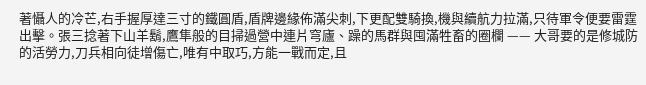著懾人的冷芒,右手握厚達三寸的鐵圓盾,盾牌邊緣佈滿尖刺,下更配雙騎換,機與續航力拉滿,只待軍令便要雷霆出擊。張三捻著下山羊鬍,鷹隼般的目掃過營中連片穹廬、躁的馬群與囤滿牲畜的圈欄 —— 大哥要的是修城防的活勞力,刀兵相向徒增傷亡,唯有中取巧,方能一戰而定,且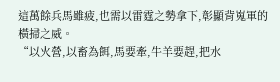這萬餘兵馬雖疲,也需以雷霆之勢拿下,彰顯背嵬軍的橫掃之威。
“以火營,以畜為餌,馬要牽,牛羊要趕,把水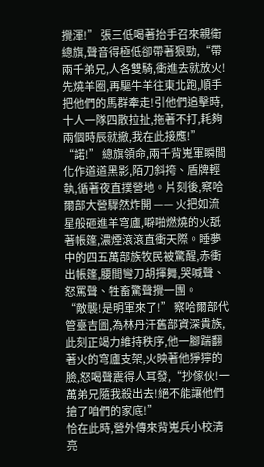攪渾!” 張三低喝著抬手召來親衛總旗,聲音得極低卻帶著狠勁,“帶兩千弟兄,人各雙騎,衝進去就放火!先燒羊圈,再驅牛羊往東北跑,順手把他們的馬群牽走!引他們追擊時,十人一隊四散拉扯,拖著不打,耗夠兩個時辰就撤,我在此接應!”
“諾!” 總旗領命,兩千背嵬軍瞬間化作道道黑影,陌刀斜挎、盾牌輕執,循著夜直撲營地。片刻後,察哈爾部大營驟然炸開 —— 火把如流星般砸進羊穹廬,噼啪燃燒的火舐著帳篷,濃煙滾滾直衝天際。睡夢中的四五萬部族牧民被驚醒,赤衝出帳篷,腰間彎刀胡揮舞,哭喊聲、怒罵聲、牲畜驚聲攪一團。
“敵襲!是明軍來了!” 察哈爾部代管臺吉圖,為林丹汗舊部資深貴族,此刻正竭力維持秩序,他一腳踹翻著火的穹廬支架,火映著他猙獰的臉,怒喝聲震得人耳發,“抄傢伙!一萬弟兄隨我殺出去!絕不能讓他們搶了咱們的家底!”
恰在此時,營外傳來背嵬兵小校清亮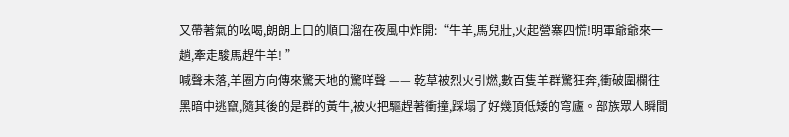又帶著氣的吆喝,朗朗上口的順口溜在夜風中炸開:“牛羊,馬兒壯,火起營寨四慌!明軍爺爺來一趟,牽走駿馬趕牛羊! ”
喊聲未落,羊圈方向傳來驚天地的驚咩聲 —— 乾草被烈火引燃,數百隻羊群驚狂奔,衝破圍欄往黑暗中逃竄,隨其後的是群的黃牛,被火把驅趕著衝撞,踩塌了好幾頂低矮的穹廬。部族眾人瞬間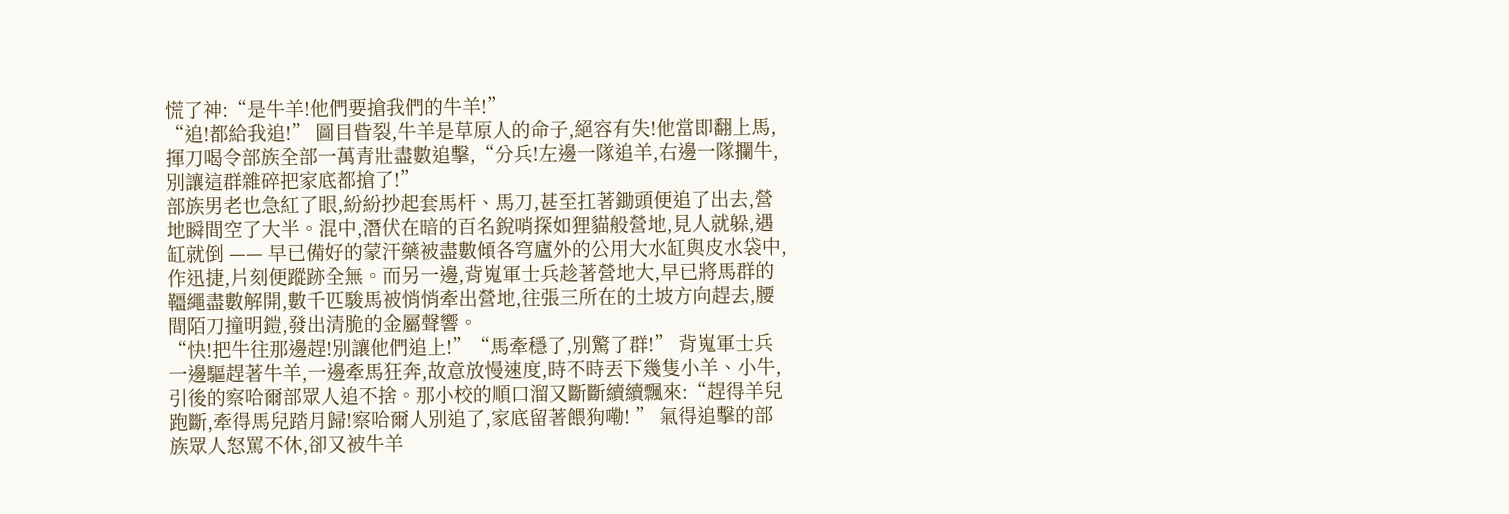慌了神:“是牛羊!他們要搶我們的牛羊!”
“追!都給我追!” 圖目眥裂,牛羊是草原人的命子,絕容有失!他當即翻上馬,揮刀喝令部族全部一萬青壯盡數追擊,“分兵!左邊一隊追羊,右邊一隊攔牛,別讓這群雜碎把家底都搶了!”
部族男老也急紅了眼,紛紛抄起套馬杆、馬刀,甚至扛著鋤頭便追了出去,營地瞬間空了大半。混中,潛伏在暗的百名銳哨探如狸貓般營地,見人就躲,遇缸就倒 —— 早已備好的蒙汗藥被盡數傾各穹廬外的公用大水缸與皮水袋中,作迅捷,片刻便蹤跡全無。而另一邊,背嵬軍士兵趁著營地大,早已將馬群的韁繩盡數解開,數千匹駿馬被悄悄牽出營地,往張三所在的土坡方向趕去,腰間陌刀撞明鎧,發出清脆的金屬聲響。
“快!把牛往那邊趕!別讓他們追上!”“馬牽穩了,別驚了群!” 背嵬軍士兵一邊驅趕著牛羊,一邊牽馬狂奔,故意放慢速度,時不時丟下幾隻小羊、小牛,引後的察哈爾部眾人追不捨。那小校的順口溜又斷斷續續飄來:“趕得羊兒跑斷,牽得馬兒踏月歸!察哈爾人別追了,家底留著餵狗嘞! ” 氣得追擊的部族眾人怒罵不休,卻又被牛羊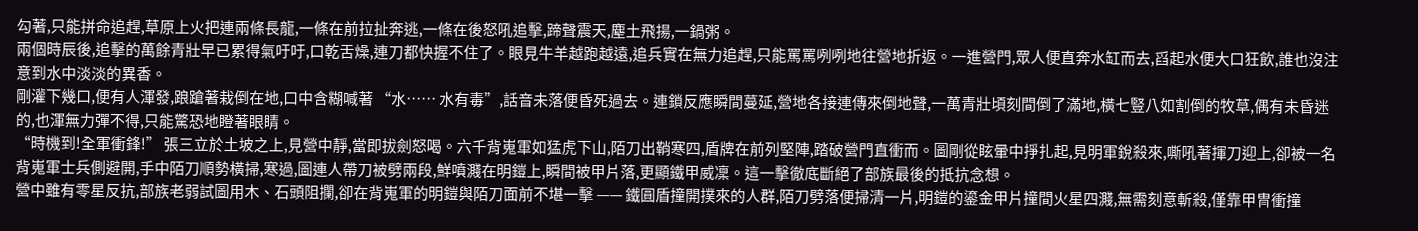勾著,只能拼命追趕,草原上火把連兩條長龍,一條在前拉扯奔逃,一條在後怒吼追擊,蹄聲震天,塵土飛揚,一鍋粥。
兩個時辰後,追擊的萬餘青壯早已累得氣吁吁,口乾舌燥,連刀都快握不住了。眼見牛羊越跑越遠,追兵實在無力追趕,只能罵罵咧咧地往營地折返。一進營門,眾人便直奔水缸而去,舀起水便大口狂飲,誰也沒注意到水中淡淡的異香。
剛灌下幾口,便有人渾發,踉蹌著栽倒在地,口中含糊喊著 “水…… 水有毒”,話音未落便昏死過去。連鎖反應瞬間蔓延,營地各接連傳來倒地聲,一萬青壯頃刻間倒了滿地,橫七豎八如割倒的牧草,偶有未昏迷的,也渾無力彈不得,只能驚恐地瞪著眼睛。
“時機到!全軍衝鋒!” 張三立於土坡之上,見營中靜,當即拔劍怒喝。六千背嵬軍如猛虎下山,陌刀出鞘寒四,盾牌在前列堅陣,踏破營門直衝而。圖剛從眩暈中掙扎起,見明軍銳殺來,嘶吼著揮刀迎上,卻被一名背嵬軍士兵側避開,手中陌刀順勢橫掃,寒過,圖連人帶刀被劈兩段,鮮噴濺在明鎧上,瞬間被甲片落,更顯鐵甲威凜。這一擊徹底斷絕了部族最後的抵抗念想。
營中雖有零星反抗,部族老弱試圖用木、石頭阻攔,卻在背嵬軍的明鎧與陌刀面前不堪一擊 —— 鐵圓盾撞開撲來的人群,陌刀劈落便掃清一片,明鎧的鎏金甲片撞間火星四濺,無需刻意斬殺,僅靠甲冑衝撞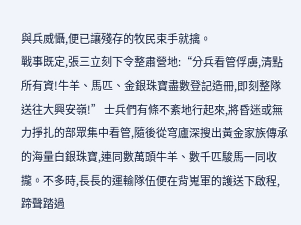與兵威懾,便已讓殘存的牧民束手就擒。
戰事既定,張三立刻下令整肅營地:“分兵看管俘虜,清點所有資!牛羊、馬匹、金銀珠寶盡數登記造冊,即刻整隊送往大興安嶺!” 士兵們有條不紊地行起來,將昏迷或無力掙扎的部眾集中看管,隨後從穹廬深搜出黃金家族傳承的海量白銀珠寶,連同數萬頭牛羊、數千匹駿馬一同收攏。不多時,長長的運輸隊伍便在背嵬軍的護送下啟程,蹄聲踏過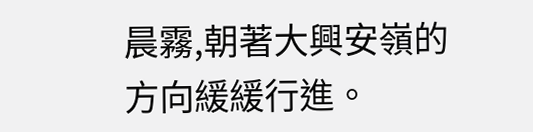晨霧,朝著大興安嶺的方向緩緩行進。